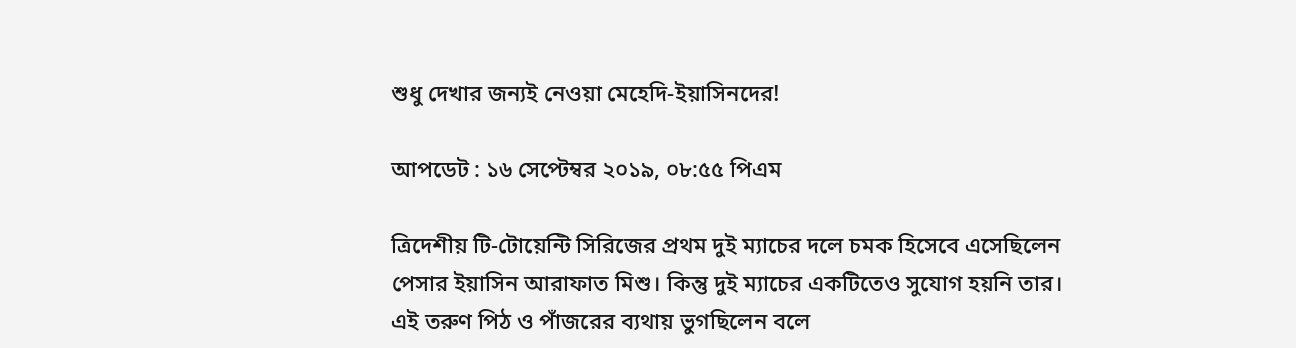শুধু দেখার জন্যই নেওয়া মেহেদি-ইয়াসিনদের!

আপডেট : ১৬ সেপ্টেম্বর ২০১৯, ০৮:৫৫ পিএম

ত্রিদেশীয় টি-টোয়েন্টি সিরিজের প্রথম দুই ম্যাচের দলে চমক হিসেবে এসেছিলেন পেসার ইয়াসিন আরাফাত মিশু। কিন্তু দুই ম্যাচের একটিতেও সুযোগ হয়নি তার। এই তরুণ পিঠ ও পাঁজরের ব্যথায় ভুগছিলেন বলে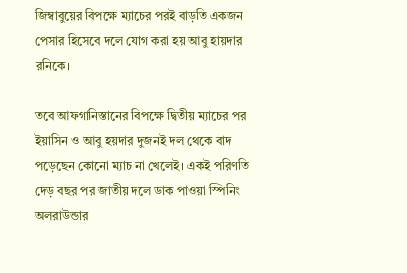জিম্বাবুয়ের বিপক্ষে ম্যাচের পরই বাড়তি একজন পেসার হিসেবে দলে যোগ করা হয় আবু হায়দার রনিকে।

তবে আফগানিস্তানের বিপক্ষে দ্বিতীয় ম্যাচের পর ইয়াসিন ও আবু হয়দার দুজনই দল থেকে বাদ পড়েছেন কোনো ম্যাচ না খেলেই। একই পরিণতি দেড় বছর পর জাতীয় দলে ডাক পাওয়া স্পিনিং অলরাউন্ডার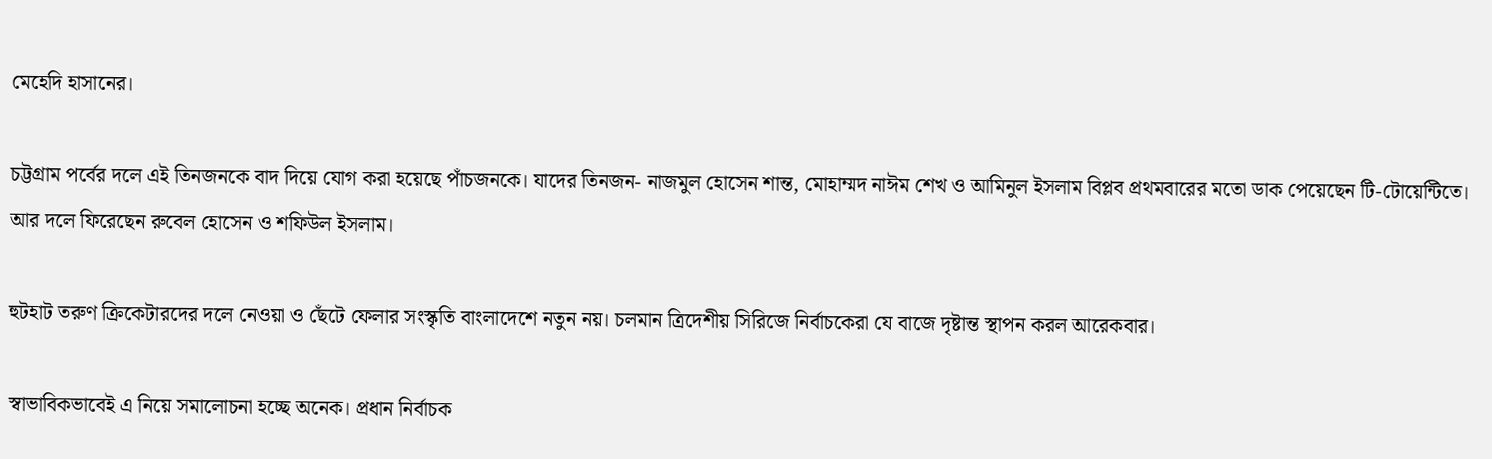মেহেদি হাসানের।

চট্টগ্রাম পর্বের দলে এই তিনজনকে বাদ দিয়ে যোগ করা হয়েছে পাঁচজনকে। যাদের তিনজন- নাজমুল হোসেন শান্ত, মোহাম্মদ নাঈম শেখ ও আমিনুল ইসলাম বিপ্লব প্রথমবারের মতো ডাক পেয়েছেন টি-টোয়েন্টিতে। আর দলে ফিরেছেন রুবেল হোসেন ও শফিউল ইসলাম।

হুটহাট তরুণ ক্রিকেটারদের দলে নেওয়া ও ছেঁটে ফেলার সংস্কৃতি বাংলাদেশে নতুন নয়। চলমান ত্রিদেশীয় সিরিজে নির্বাচকেরা যে বাজে দৃষ্টান্ত স্থাপন করল আরেকবার।

স্বাভাবিকভাবেই এ নিয়ে সমালোচনা হচ্ছে অনেক। প্রধান নির্বাচক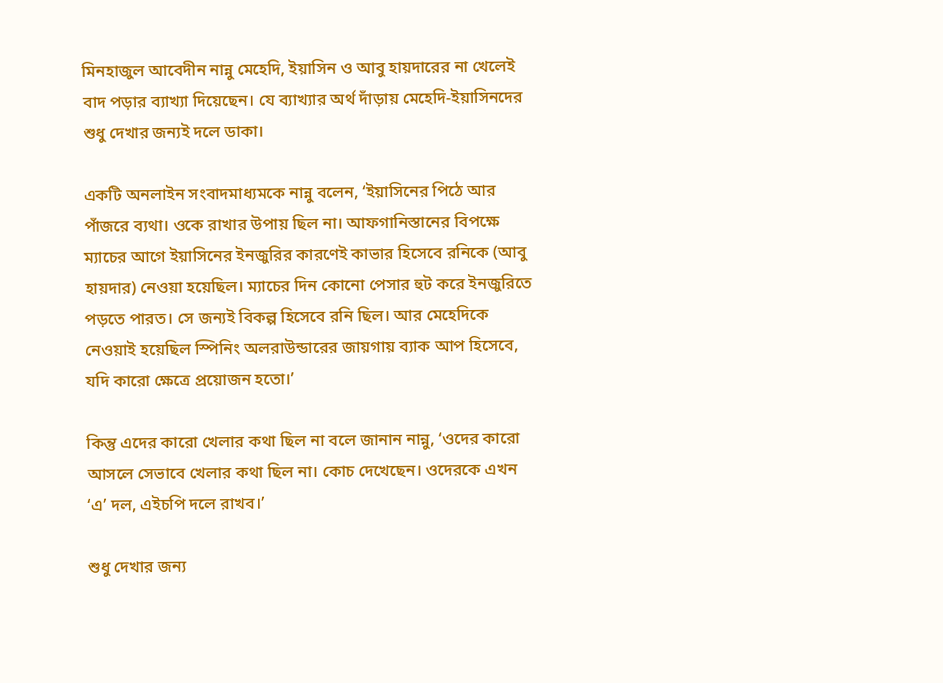মিনহাজুল আবেদীন নান্নু মেহেদি, ইয়াসিন ও আবু হায়দারের না খেলেই বাদ পড়ার ব্যাখ্যা দিয়েছেন। যে ব্যাখ্যার অর্থ দাঁড়ায় মেহেদি-ইয়াসিনদের শুধু দেখার জন্যই দলে ডাকা।

একটি অনলাইন সংবাদমাধ্যমকে নান্নু বলেন, ‘ইয়াসিনের পিঠে আর পাঁজরে ব্যথা। ওকে রাখার উপায় ছিল না। আফগানিস্তানের বিপক্ষে ম্যাচের আগে ইয়াসিনের ইনজুরির কারণেই কাভার হিসেবে রনিকে (আবু হায়দার) নেওয়া হয়েছিল। ম্যাচের দিন কোনো পেসার হুট করে ইনজুরিতে পড়তে পারত। সে জন্যই বিকল্প হিসেবে রনি ছিল। আর মেহেদিকে নেওয়াই হয়েছিল স্পিনিং অলরাউন্ডারের জায়গায় ব্যাক আপ হিসেবে, যদি কারো ক্ষেত্রে প্রয়োজন হতো।’

কিন্তু এদের কারো খেলার কথা ছিল না বলে জানান নান্নু, ‘ওদের কারো আসলে সেভাবে খেলার কথা ছিল না। কোচ দেখেছেন। ওদেরকে এখন ‘এ’ দল, এইচপি দলে রাখব।’

শুধু দেখার জন্য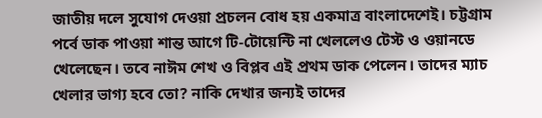জাতীয় দলে সুযোগ দেওয়া প্রচলন বোধ হয় একমাত্র বাংলাদেশেই। চট্টগ্রাম পর্বে ডাক পাওয়া শান্ত আগে টি-টোয়েন্টি না খেললেও টেস্ট ও ওয়ানডে খেলেছেন। তবে নাঈম শেখ ও বিপ্লব এই প্রথম ডাক পেলেন। তাদের ম্যাচ খেলার ভাগ্য হবে তো? নাকি দেখার জন্যই তাদের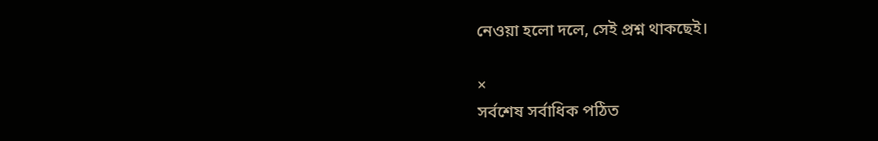নেওয়া হলো দলে, সেই প্রশ্ন থাকছেই।

×
সর্বশেষ সর্বাধিক পঠিত